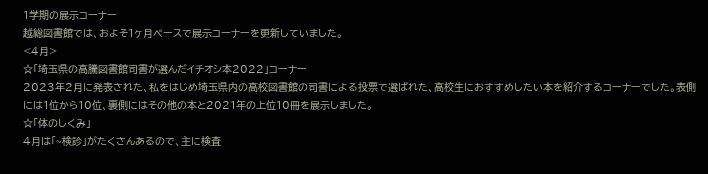1学期の展示コーナー
越総図書館では、およそ1ヶ月ペースで展示コーナーを更新していました。
<4月>
☆「埼玉県の高騰図書館司書が選んだイチオシ本2022」コーナー
2023年2月に発表された、私をはじめ埼玉県内の高校図書館の司書による投票で選ばれた、高校生におすすめしたい本を紹介するコーナーでした。表側には1位から10位、裏側にはその他の本と2021年の上位10冊を展示しました。
☆「体のしくみ」
4月は「~検診」がたくさんあるので、主に検査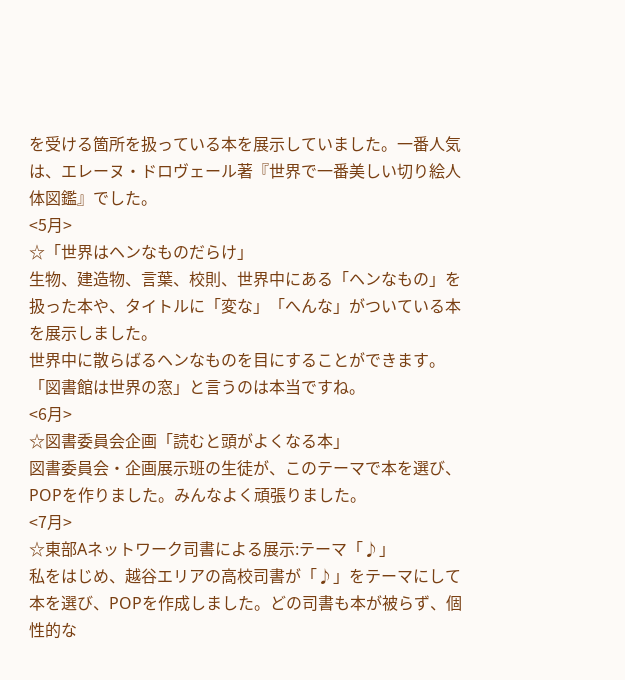を受ける箇所を扱っている本を展示していました。一番人気は、エレーヌ・ドロヴェール著『世界で一番美しい切り絵人体図鑑』でした。
<5月>
☆「世界はヘンなものだらけ」
生物、建造物、言葉、校則、世界中にある「ヘンなもの」を扱った本や、タイトルに「変な」「へんな」がついている本を展示しました。
世界中に散らばるヘンなものを目にすることができます。「図書館は世界の窓」と言うのは本当ですね。
<6月>
☆図書委員会企画「読むと頭がよくなる本」
図書委員会・企画展示班の生徒が、このテーマで本を選び、POPを作りました。みんなよく頑張りました。
<7月>
☆東部Aネットワーク司書による展示:テーマ「♪」
私をはじめ、越谷エリアの高校司書が「♪」をテーマにして本を選び、POPを作成しました。どの司書も本が被らず、個性的な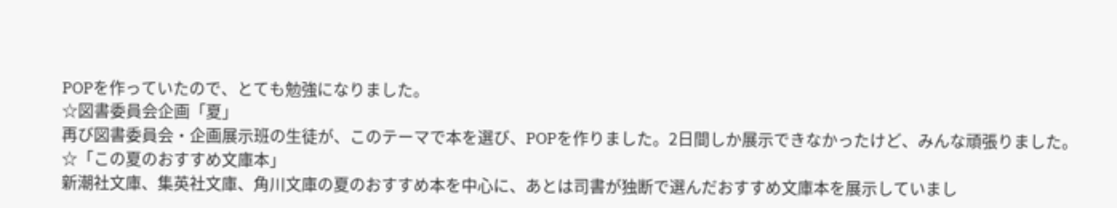POPを作っていたので、とても勉強になりました。
☆図書委員会企画「夏」
再び図書委員会・企画展示班の生徒が、このテーマで本を選び、POPを作りました。2日間しか展示できなかったけど、みんな頑張りました。
☆「この夏のおすすめ文庫本」
新潮社文庫、集英社文庫、角川文庫の夏のおすすめ本を中心に、あとは司書が独断で選んだおすすめ文庫本を展示していまし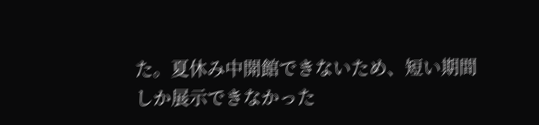た。夏休み中開館できないため、短い期間しか展示できなかった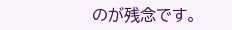のが残念です。